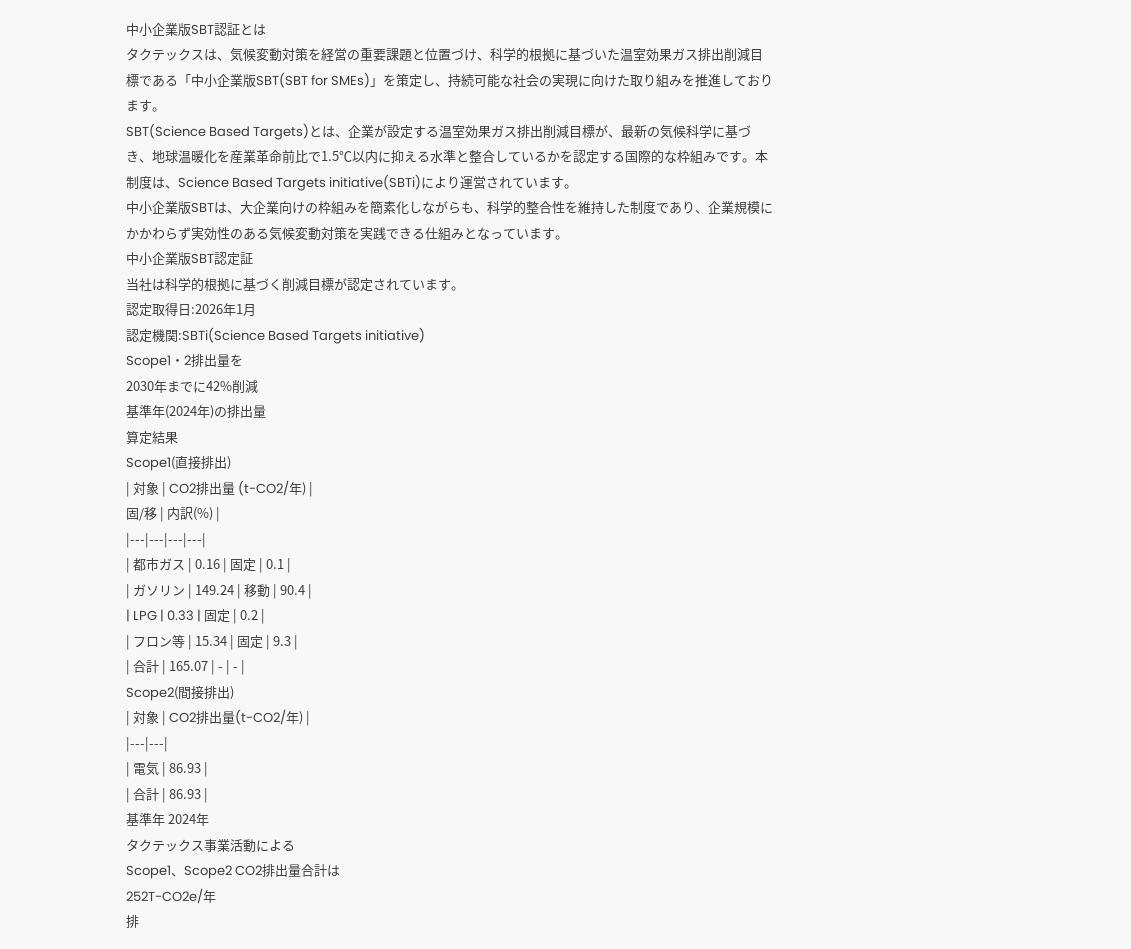中小企業版SBT認証とは
タクテックスは、気候変動対策を経営の重要課題と位置づけ、科学的根拠に基づいた温室効果ガス排出削減目標である「中小企業版SBT(SBT for SMEs)」を策定し、持続可能な社会の実現に向けた取り組みを推進しております。
SBT(Science Based Targets)とは、企業が設定する温室効果ガス排出削減目標が、最新の気候科学に基づき、地球温暖化を産業革命前比で1.5℃以内に抑える水準と整合しているかを認定する国際的な枠組みです。本制度は、Science Based Targets initiative(SBTi)により運営されています。
中小企業版SBTは、大企業向けの枠組みを簡素化しながらも、科学的整合性を維持した制度であり、企業規模にかかわらず実効性のある気候変動対策を実践できる仕組みとなっています。
中小企業版SBT認定証
当社は科学的根拠に基づく削減目標が認定されています。
認定取得日:2026年1月
認定機関:SBTi(Science Based Targets initiative)
Scope1・2排出量を
2030年までに42%削減
基準年(2024年)の排出量
算定結果
Scope1(直接排出)
| 対象 | CO2排出量 (t-CO2/年) |
固/移 | 内訳(%) |
|---|---|---|---|
| 都市ガス | 0.16 | 固定 | 0.1 |
| ガソリン | 149.24 | 移動 | 90.4 |
| LPG | 0.33 | 固定 | 0.2 |
| フロン等 | 15.34 | 固定 | 9.3 |
| 合計 | 165.07 | - | - |
Scope2(間接排出)
| 対象 | CO2排出量(t-CO2/年) |
|---|---|
| 電気 | 86.93 |
| 合計 | 86.93 |
基準年 2024年
タクテックス事業活動による
Scope1、Scope2 CO2排出量合計は
252T-CO2e/年
排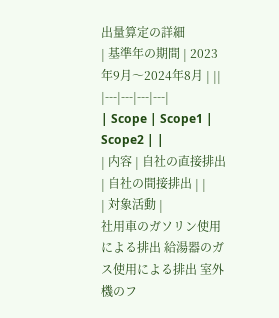出量算定の詳細
| 基準年の期間 | 2023年9月〜2024年8月 | ||
|---|---|---|---|
| Scope | Scope1 | Scope2 | |
| 内容 | 自社の直接排出 | 自社の間接排出 | |
| 対象活動 |
社用車のガソリン使用による排出 給湯器のガス使用による排出 室外機のフ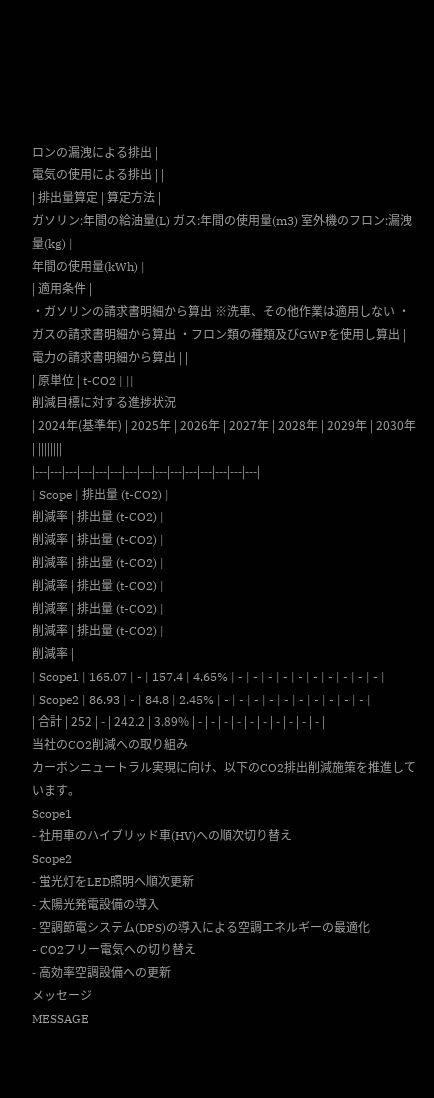ロンの漏洩による排出 |
電気の使用による排出 | |
| 排出量算定 | 算定方法 |
ガソリン:年間の給油量(L) ガス:年間の使用量(m3) 室外機のフロン:漏洩量(kg) |
年間の使用量(kWh) |
| 適用条件 |
・ガソリンの請求書明細から算出 ※洗車、その他作業は適用しない ・ガスの請求書明細から算出 ・フロン類の種類及びGWPを使用し算出 |
電力の請求書明細から算出 | |
| 原単位 | t-CO2 | ||
削減目標に対する進捗状況
| 2024年(基準年) | 2025年 | 2026年 | 2027年 | 2028年 | 2029年 | 2030年 | ||||||||
|---|---|---|---|---|---|---|---|---|---|---|---|---|---|---|
| Scope | 排出量 (t-CO2) |
削減率 | 排出量 (t-CO2) |
削減率 | 排出量 (t-CO2) |
削減率 | 排出量 (t-CO2) |
削減率 | 排出量 (t-CO2) |
削減率 | 排出量 (t-CO2) |
削減率 | 排出量 (t-CO2) |
削減率 |
| Scope1 | 165.07 | - | 157.4 | 4.65% | - | - | - | - | - | - | - | - | - | - |
| Scope2 | 86.93 | - | 84.8 | 2.45% | - | - | - | - | - | - | - | - | - | - |
| 合計 | 252 | - | 242.2 | 3.89% | - | - | - | - | - | - | - | - | - | - |
当社のCO2削減への取り組み
カーボンニュートラル実現に向け、以下のCO2排出削減施策を推進しています。
Scope1
- 社用車のハイブリッド車(HV)への順次切り替え
Scope2
- 蛍光灯をLED照明へ順次更新
- 太陽光発電設備の導入
- 空調節電システム(DPS)の導入による空調エネルギーの最適化
- CO2フリー電気への切り替え
- 高効率空調設備への更新
メッセージ
MESSAGE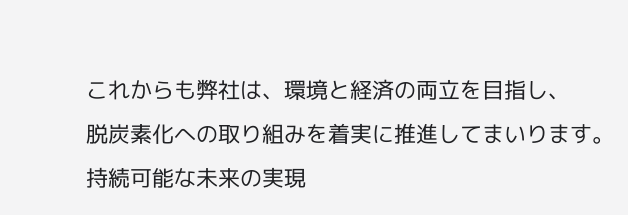これからも弊社は、環境と経済の両立を目指し、
脱炭素化への取り組みを着実に推進してまいります。
持続可能な未来の実現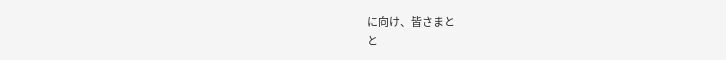に向け、皆さまと
と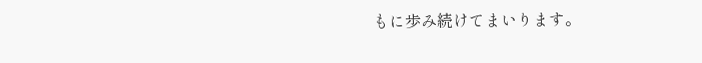もに歩み続けてまいります。